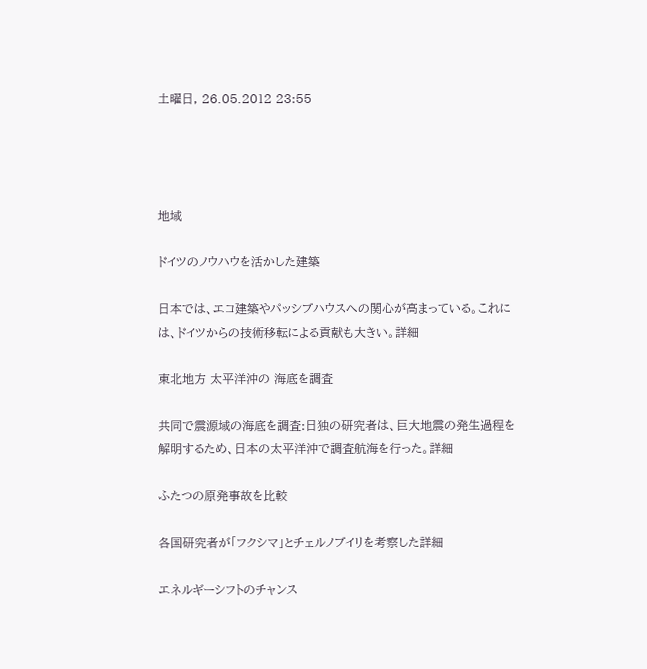土曜日, 26.05.2012 23:55




地域

ドイツのノウハウを活かした建築

日本では、エコ建築やパッシブハウスへの関心が高まっている。これには、ドイツからの技術移転による貢献も大きい。詳細

東北地方 太平洋沖の 海底を調査

共同で震源域の海底を調査:日独の研究者は、巨大地震の発生過程を解明するため、日本の太平洋沖で調査航海を行った。詳細

ふたつの原発事故を比較

各国研究者が「フクシマ」とチェルノブイリを考察した詳細

エネルギーシフトのチャンス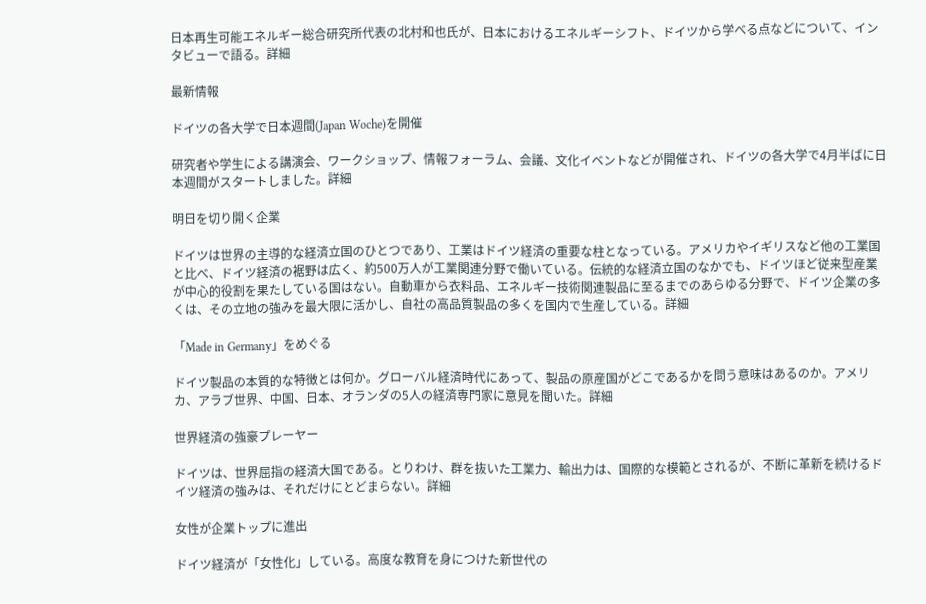日本再生可能エネルギー総合研究所代表の北村和也氏が、日本におけるエネルギーシフト、ドイツから学べる点などについて、インタビューで語る。詳細

最新情報

ドイツの各大学で日本週間(Japan Woche)を開催

研究者や学生による講演会、ワークショップ、情報フォーラム、会議、文化イベントなどが開催され、ドイツの各大学で4月半ばに日本週間がスタートしました。詳細

明日を切り開く企業

ドイツは世界の主導的な経済立国のひとつであり、工業はドイツ経済の重要な柱となっている。アメリカやイギリスなど他の工業国と比べ、ドイツ経済の裾野は広く、約500万人が工業関連分野で働いている。伝統的な経済立国のなかでも、ドイツほど従来型産業が中心的役割を果たしている国はない。自動車から衣料品、エネルギー技術関連製品に至るまでのあらゆる分野で、ドイツ企業の多くは、その立地の強みを最大限に活かし、自社の高品質製品の多くを国内で生産している。詳細

「Made in Germany」をめぐる

ドイツ製品の本質的な特徴とは何か。グローバル経済時代にあって、製品の原産国がどこであるかを問う意味はあるのか。アメリカ、アラブ世界、中国、日本、オランダの5人の経済専門家に意見を聞いた。詳細

世界経済の強豪プレーヤー

ドイツは、世界屈指の経済大国である。とりわけ、群を抜いた工業力、輸出力は、国際的な模範とされるが、不断に革新を続けるドイツ経済の強みは、それだけにとどまらない。詳細

女性が企業トップに進出

ドイツ経済が「女性化」している。高度な教育を身につけた新世代の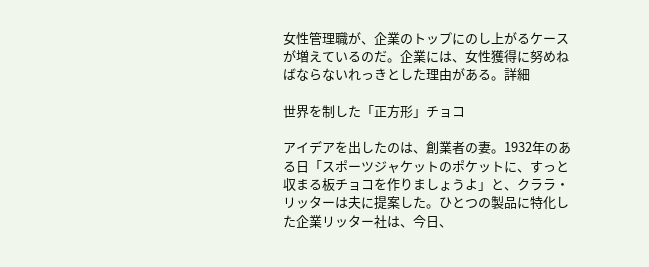女性管理職が、企業のトップにのし上がるケースが増えているのだ。企業には、女性獲得に努めねばならないれっきとした理由がある。詳細

世界を制した「正方形」チョコ

アイデアを出したのは、創業者の妻。1932年のある日「スポーツジャケットのポケットに、すっと収まる板チョコを作りましょうよ」と、クララ・リッターは夫に提案した。ひとつの製品に特化した企業リッター社は、今日、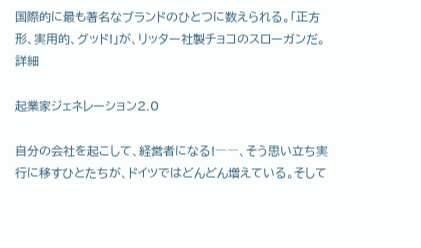国際的に最も著名なブランドのひとつに数えられる。「正方形、実用的、グッド!」が、リッター社製チョコのスローガンだ。詳細

起業家ジェネレーション2.0

自分の会社を起こして、経営者になる!――、そう思い立ち実行に移すひとたちが、ドイツではどんどん増えている。そして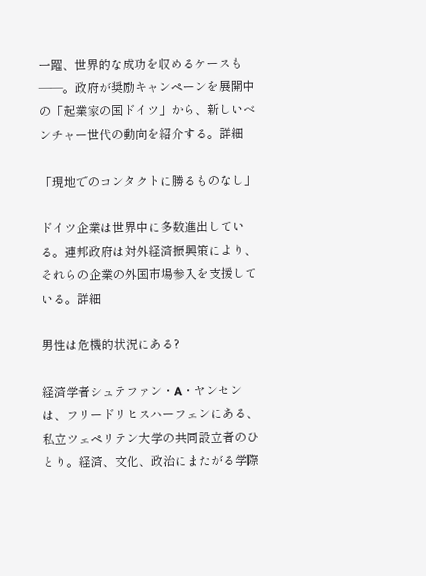一躍、世界的な成功を収めるケースも――。政府が奨励キャンペーンを展開中の「起業家の国ドイツ」から、新しいベンチャー世代の動向を紹介する。詳細

「現地でのコンタクトに勝るものなし」

ドイツ企業は世界中に多数進出している。連邦政府は対外経済振興策により、それらの企業の外国市場参入を支援している。詳細

男性は危機的状況にある?

経済学者シュテファン・A・ヤンセンは、フリードリヒスハーフェンにある、私立ツェペリテン大学の共同設立者のひとり。経済、文化、政治にまたがる学際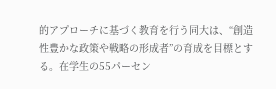的アプローチに基づく教育を行う同大は、“創造性豊かな政策や戦略の形成者”の育成を目標とする。在学生の55パーセン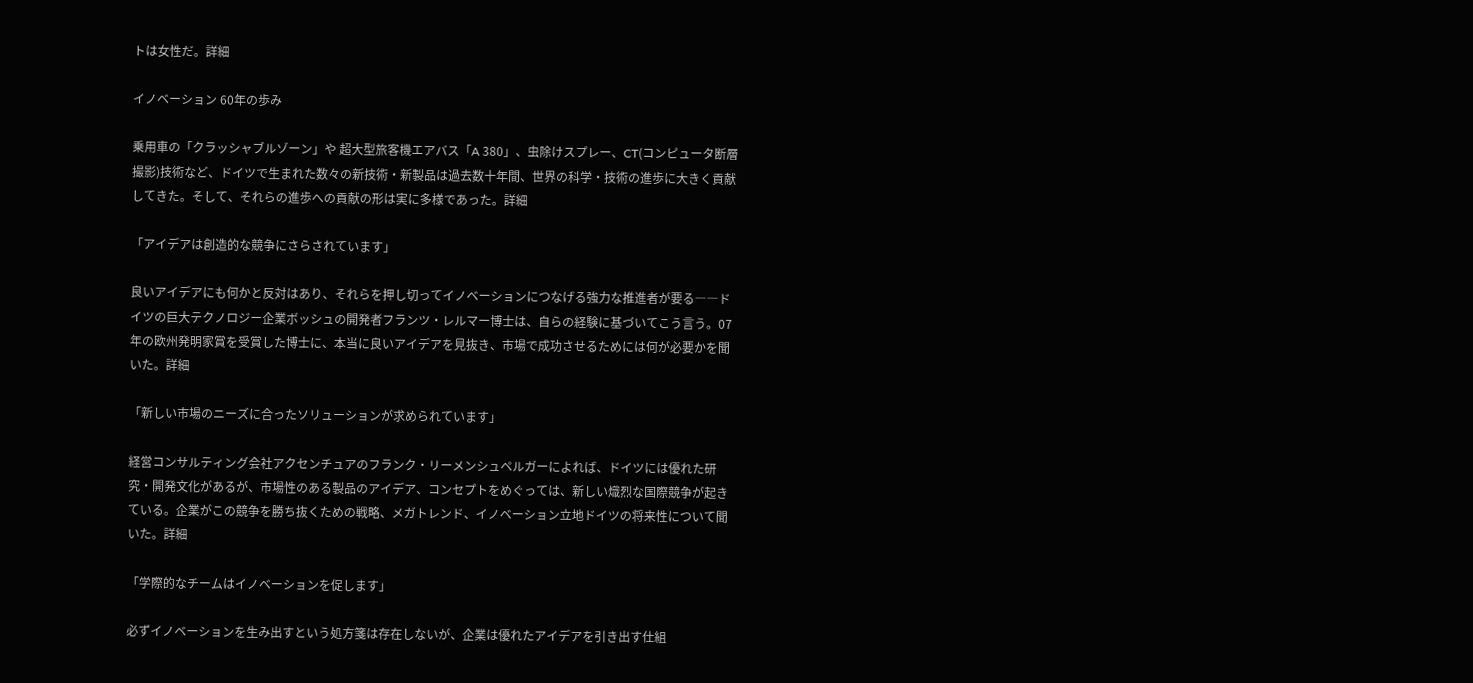トは女性だ。詳細

イノベーション 60年の歩み

乗用車の「クラッシャブルゾーン」や 超大型旅客機エアバス「A 380」、虫除けスプレー、CT(コンピュータ断層撮影)技術など、ドイツで生まれた数々の新技術・新製品は過去数十年間、世界の科学・技術の進歩に大きく貢献してきた。そして、それらの進歩への貢献の形は実に多様であった。詳細

「アイデアは創造的な競争にさらされています」

良いアイデアにも何かと反対はあり、それらを押し切ってイノベーションにつなげる強力な推進者が要る――ドイツの巨大テクノロジー企業ボッシュの開発者フランツ・レルマー博士は、自らの経験に基づいてこう言う。07年の欧州発明家賞を受賞した博士に、本当に良いアイデアを見抜き、市場で成功させるためには何が必要かを聞いた。詳細

「新しい市場のニーズに合ったソリューションが求められています」

経営コンサルティング会社アクセンチュアのフランク・リーメンシュペルガーによれば、ドイツには優れた研究・開発文化があるが、市場性のある製品のアイデア、コンセプトをめぐっては、新しい熾烈な国際競争が起きている。企業がこの競争を勝ち抜くための戦略、メガトレンド、イノベーション立地ドイツの将来性について聞いた。詳細

「学際的なチームはイノベーションを促します」

必ずイノベーションを生み出すという処方箋は存在しないが、企業は優れたアイデアを引き出す仕組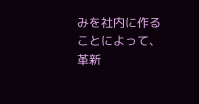みを社内に作ることによって、革新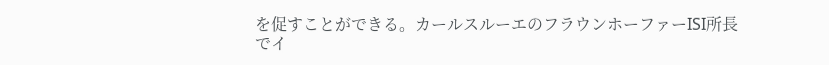を促すことができる。カールスルーエのフラウンホーファーISI所長でイ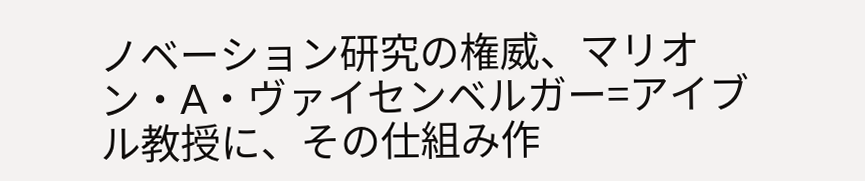ノベーション研究の権威、マリオン・A・ヴァイセンベルガー=アイブル教授に、その仕組み作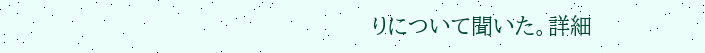りについて聞いた。詳細